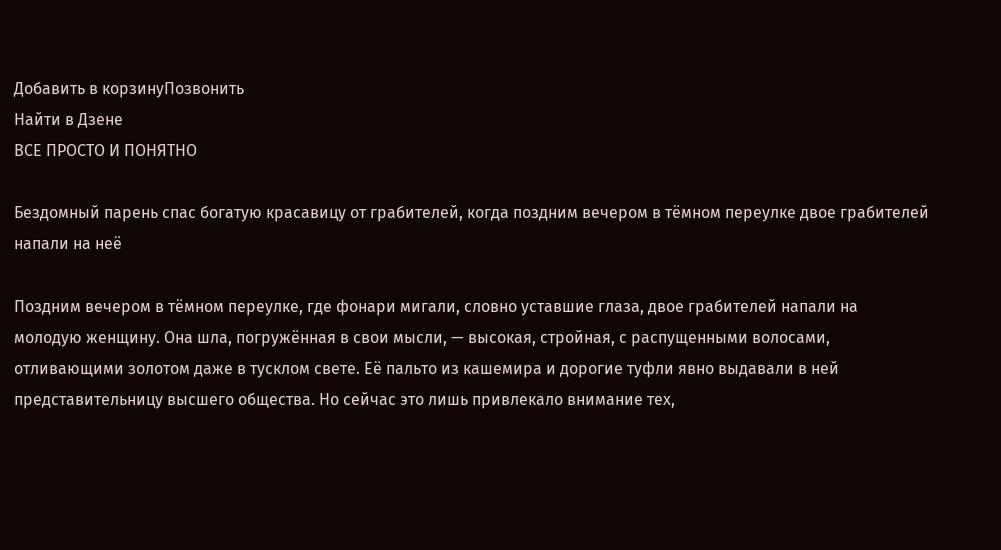Добавить в корзинуПозвонить
Найти в Дзене
ВСЕ ПРОСТО И ПОНЯТНО

Бездомный парень спас богатую красавицу от грабителей, когда поздним вечером в тёмном переулке двое грабителей напали на неё

Поздним вечером в тёмном переулке, где фонари мигали, словно уставшие глаза, двое грабителей напали на молодую женщину. Она шла, погружённая в свои мысли, — высокая, стройная, с распущенными волосами, отливающими золотом даже в тусклом свете. Её пальто из кашемира и дорогие туфли явно выдавали в ней представительницу высшего общества. Но сейчас это лишь привлекало внимание тех,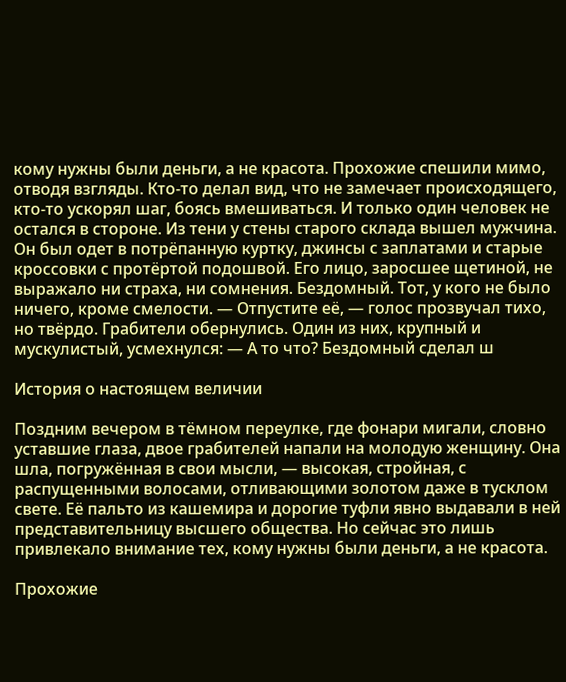кому нужны были деньги, а не красота. Прохожие спешили мимо, отводя взгляды. Кто‑то делал вид, что не замечает происходящего, кто‑то ускорял шаг, боясь вмешиваться. И только один человек не остался в стороне. Из тени у стены старого склада вышел мужчина. Он был одет в потрёпанную куртку, джинсы с заплатами и старые кроссовки с протёртой подошвой. Его лицо, заросшее щетиной, не выражало ни страха, ни сомнения. Бездомный. Тот, у кого не было ничего, кроме смелости. — Отпустите её, — голос прозвучал тихо, но твёрдо. Грабители обернулись. Один из них, крупный и мускулистый, усмехнулся: — А то что? Бездомный сделал ш

История о настоящем величии

Поздним вечером в тёмном переулке, где фонари мигали, словно уставшие глаза, двое грабителей напали на молодую женщину. Она шла, погружённая в свои мысли, — высокая, стройная, с распущенными волосами, отливающими золотом даже в тусклом свете. Её пальто из кашемира и дорогие туфли явно выдавали в ней представительницу высшего общества. Но сейчас это лишь привлекало внимание тех, кому нужны были деньги, а не красота.

Прохожие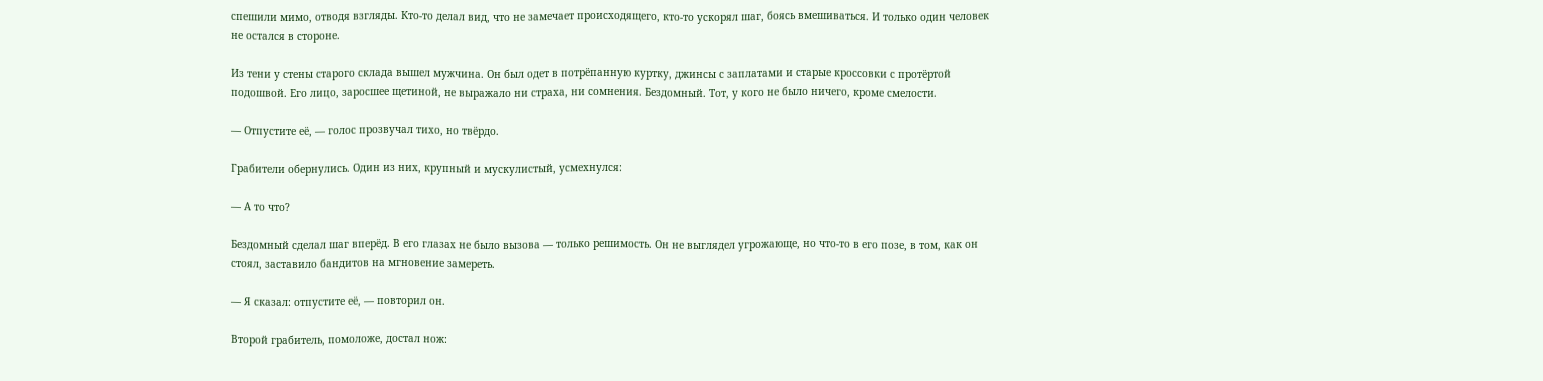спешили мимо, отводя взгляды. Кто‑то делал вид, что не замечает происходящего, кто‑то ускорял шаг, боясь вмешиваться. И только один человек не остался в стороне.

Из тени у стены старого склада вышел мужчина. Он был одет в потрёпанную куртку, джинсы с заплатами и старые кроссовки с протёртой подошвой. Его лицо, заросшее щетиной, не выражало ни страха, ни сомнения. Бездомный. Тот, у кого не было ничего, кроме смелости.

— Отпустите её, — голос прозвучал тихо, но твёрдо.

Грабители обернулись. Один из них, крупный и мускулистый, усмехнулся:

— А то что?

Бездомный сделал шаг вперёд. В его глазах не было вызова — только решимость. Он не выглядел угрожающе, но что‑то в его позе, в том, как он стоял, заставило бандитов на мгновение замереть.

— Я сказал: отпустите её, — повторил он.

Второй грабитель, помоложе, достал нож: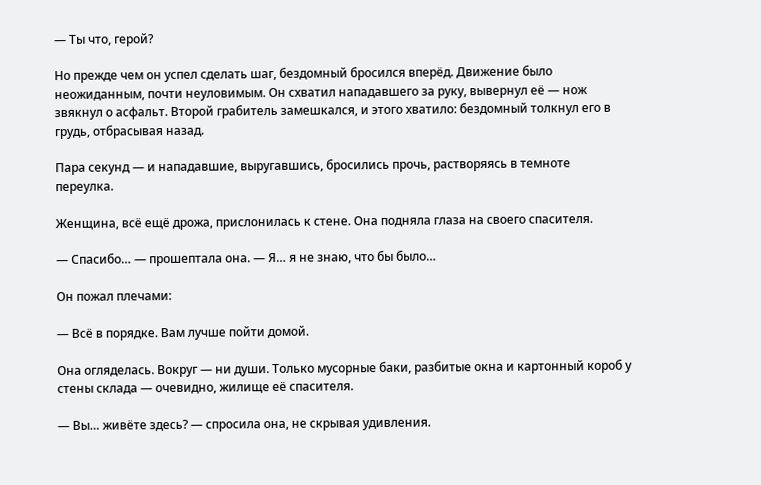— Ты что, герой?

Но прежде чем он успел сделать шаг, бездомный бросился вперёд. Движение было неожиданным, почти неуловимым. Он схватил нападавшего за руку, вывернул её — нож звякнул о асфальт. Второй грабитель замешкался, и этого хватило: бездомный толкнул его в грудь, отбрасывая назад.

Пара секунд — и нападавшие, выругавшись, бросились прочь, растворяясь в темноте переулка.

Женщина, всё ещё дрожа, прислонилась к стене. Она подняла глаза на своего спасителя.

— Спасибо… — прошептала она. — Я… я не знаю, что бы было…

Он пожал плечами:

— Всё в порядке. Вам лучше пойти домой.

Она огляделась. Вокруг — ни души. Только мусорные баки, разбитые окна и картонный короб у стены склада — очевидно, жилище её спасителя.

— Вы… живёте здесь? — спросила она, не скрывая удивления.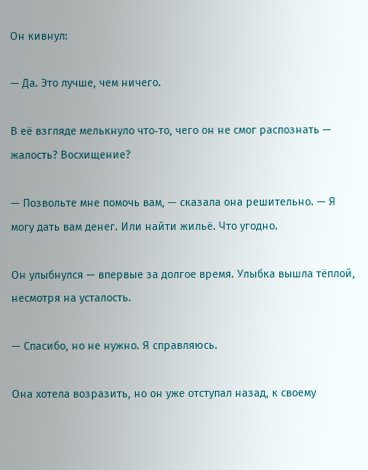Он кивнул:

— Да. Это лучше, чем ничего.

В её взгляде мелькнуло что‑то, чего он не смог распознать — жалость? Восхищение?

— Позвольте мне помочь вам, — сказала она решительно. — Я могу дать вам денег. Или найти жильё. Что угодно.

Он улыбнулся — впервые за долгое время. Улыбка вышла тёплой, несмотря на усталость.

— Спасибо, но не нужно. Я справляюсь.

Она хотела возразить, но он уже отступал назад, к своему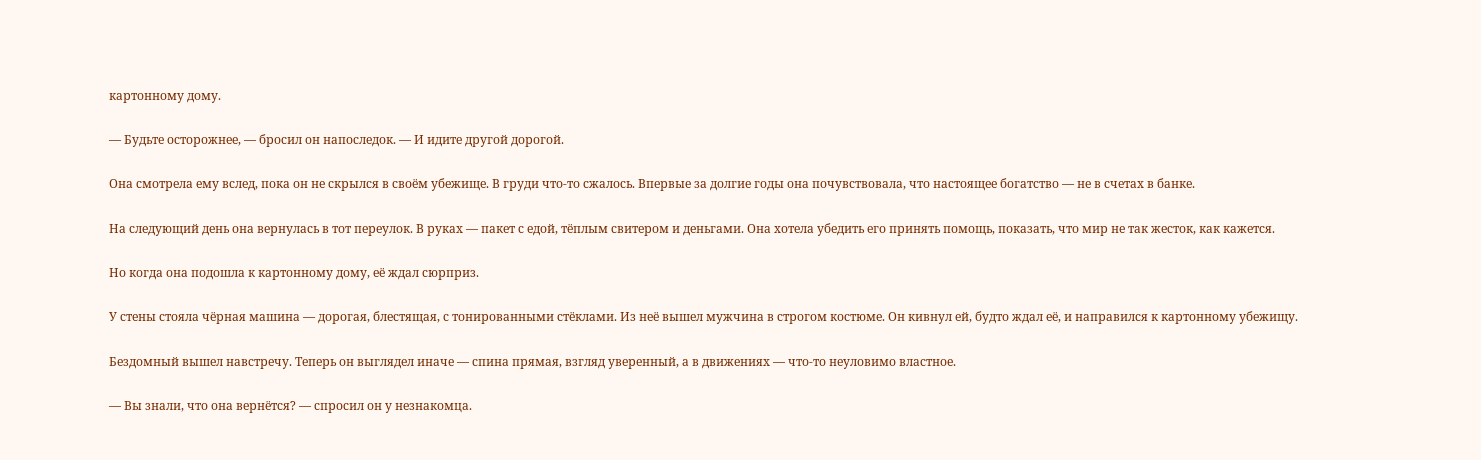картонному дому.

— Будьте осторожнее, — бросил он напоследок. — И идите другой дорогой.

Она смотрела ему вслед, пока он не скрылся в своём убежище. В груди что‑то сжалось. Впервые за долгие годы она почувствовала, что настоящее богатство — не в счетах в банке.

На следующий день она вернулась в тот переулок. В руках — пакет с едой, тёплым свитером и деньгами. Она хотела убедить его принять помощь, показать, что мир не так жесток, как кажется.

Но когда она подошла к картонному дому, её ждал сюрприз.

У стены стояла чёрная машина — дорогая, блестящая, с тонированными стёклами. Из неё вышел мужчина в строгом костюме. Он кивнул ей, будто ждал её, и направился к картонному убежищу.

Бездомный вышел навстречу. Теперь он выглядел иначе — спина прямая, взгляд уверенный, а в движениях — что‑то неуловимо властное.

— Вы знали, что она вернётся? — спросил он у незнакомца.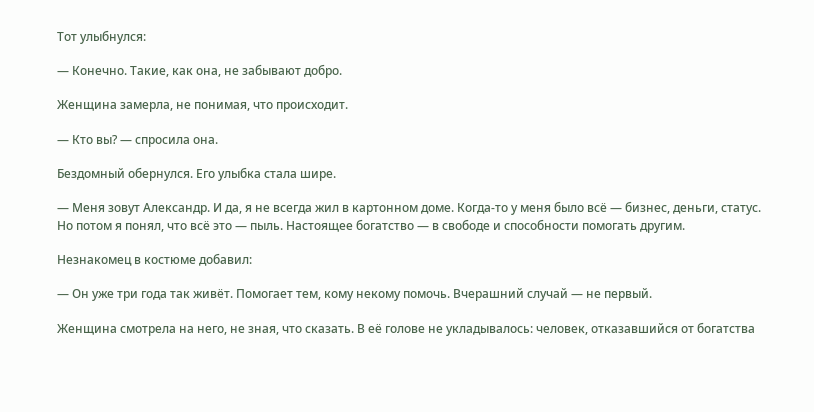Тот улыбнулся:

— Конечно. Такие, как она, не забывают добро.

Женщина замерла, не понимая, что происходит.

— Кто вы? — спросила она.

Бездомный обернулся. Его улыбка стала шире.

— Меня зовут Александр. И да, я не всегда жил в картонном доме. Когда‑то у меня было всё — бизнес, деньги, статус. Но потом я понял, что всё это — пыль. Настоящее богатство — в свободе и способности помогать другим.

Незнакомец в костюме добавил:

— Он уже три года так живёт. Помогает тем, кому некому помочь. Вчерашний случай — не первый.

Женщина смотрела на него, не зная, что сказать. В её голове не укладывалось: человек, отказавшийся от богатства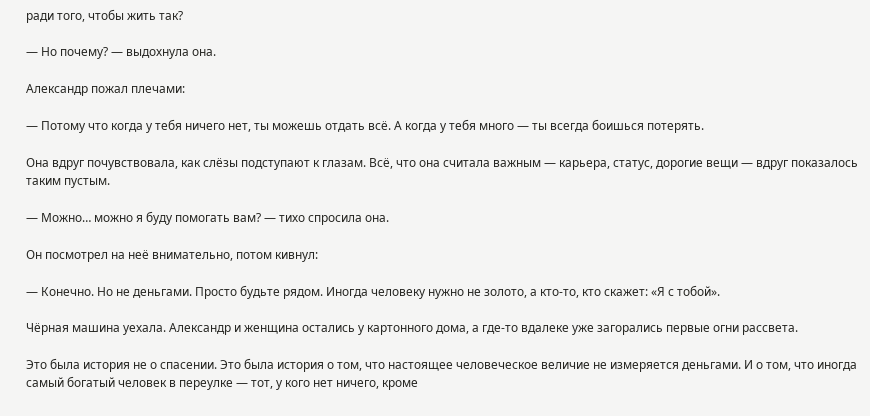ради того, чтобы жить так?

— Но почему? — выдохнула она.

Александр пожал плечами:

— Потому что когда у тебя ничего нет, ты можешь отдать всё. А когда у тебя много — ты всегда боишься потерять.

Она вдруг почувствовала, как слёзы подступают к глазам. Всё, что она считала важным — карьера, статус, дорогие вещи — вдруг показалось таким пустым.

— Можно… можно я буду помогать вам? — тихо спросила она.

Он посмотрел на неё внимательно, потом кивнул:

— Конечно. Но не деньгами. Просто будьте рядом. Иногда человеку нужно не золото, а кто‑то, кто скажет: «Я с тобой».

Чёрная машина уехала. Александр и женщина остались у картонного дома, а где‑то вдалеке уже загорались первые огни рассвета.

Это была история не о спасении. Это была история о том, что настоящее человеческое величие не измеряется деньгами. И о том, что иногда самый богатый человек в переулке — тот, у кого нет ничего, кроме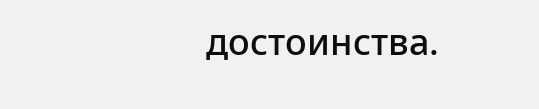достоинства.